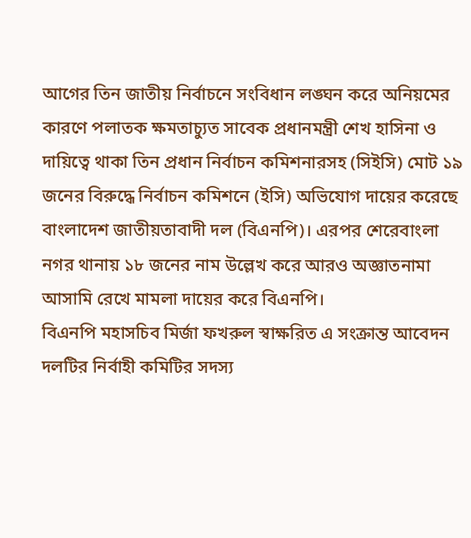আগের তিন জাতীয় নির্বাচনে সংবিধান লঙ্ঘন করে অনিয়মের কারণে পলাতক ক্ষমতাচ্যুত সাবেক প্রধানমন্ত্রী শেখ হাসিনা ও দায়িত্বে থাকা তিন প্রধান নির্বাচন কমিশনারসহ (সিইসি) মোট ১৯ জনের বিরুদ্ধে নির্বাচন কমিশনে (ইসি) অভিযোগ দায়ের করেছে বাংলাদেশ জাতীয়তাবাদী দল (বিএনপি)। এরপর শেরেবাংলা নগর থানায় ১৮ জনের নাম উল্লেখ করে আরও অজ্ঞাতনামা আসামি রেখে মামলা দায়ের করে বিএনপি।
বিএনপি মহাসচিব মির্জা ফখরুল স্বাক্ষরিত এ সংক্রান্ত আবেদন দলটির নির্বাহী কমিটির সদস্য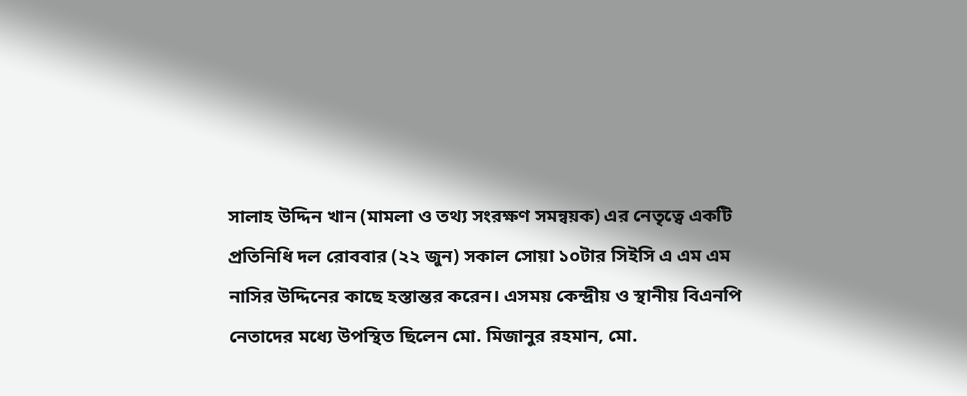সালাহ উদ্দিন খান (মামলা ও তথ্য সংরক্ষণ সমন্বয়ক) এর নেতৃত্বে একটি প্রতিনিধি দল রোববার (২২ জুন) সকাল সোয়া ১০টার সিইসি এ এম এম নাসির উদ্দিনের কাছে হস্তান্তর করেন। এসময় কেন্দ্রীয় ও স্থানীয় বিএনপি নেতাদের মধ্যে উপস্থিত ছিলেন মো. মিজানুর রহমান, মো.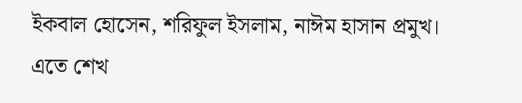ইকবাল হোসেন, শরিফুল ইসলাম, নাঈম হাসান প্রমুখ।
এতে শেখ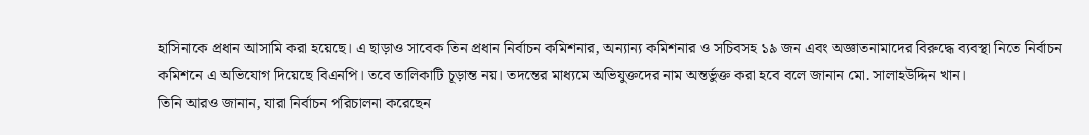হাসিনাকে প্রধান আসামি করা হয়েছে। এ ছাড়াও সাবেক তিন প্রধান নির্বাচন কমিশনার, অন্যান্য কমিশনার ও সচিবসহ ১৯ জন এবং অজ্ঞাতনামাদের বিরুদ্ধে ব্যবস্থা নিতে নির্বাচন কমিশনে এ অভিযোগ দিয়েছে বিএনপি। তবে তালিকাটি চূড়ান্ত নয়। তদন্তের মাধ্যমে অভিযুক্তদের নাম অন্তর্ভুক্ত করা হবে বলে জানান মো. সালাহউদ্দিন খান।
তিনি আরও জানান, যারা নির্বাচন পরিচালনা করেছেন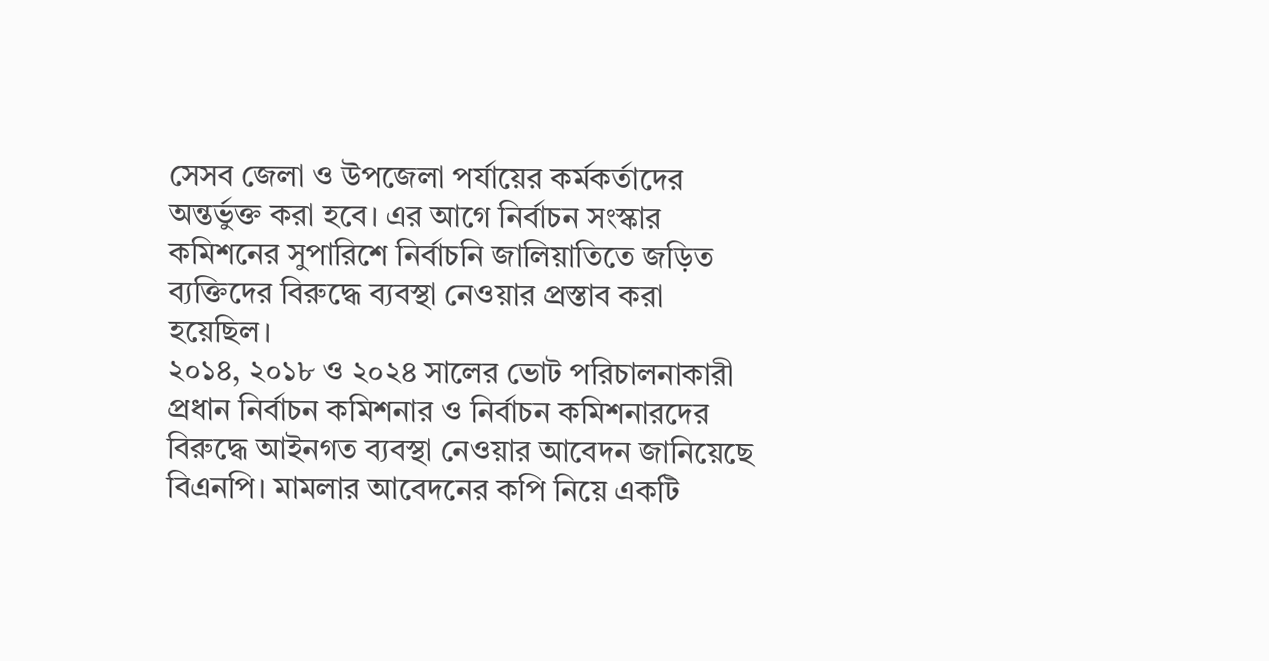সেসব জেলা ও উপজেলা পর্যায়ের কর্মকর্তাদের অন্তর্ভুক্ত করা হবে। এর আগে নির্বাচন সংস্কার কমিশনের সুপারিশে নির্বাচনি জালিয়াতিতে জড়িত ব্যক্তিদের বিরুদ্ধে ব্যবস্থা নেওয়ার প্রস্তাব করা হয়েছিল।
২০১৪, ২০১৮ ও ২০২৪ সালের ভোট পরিচালনাকারী প্রধান নির্বাচন কমিশনার ও নির্বাচন কমিশনারদের বিরুদ্ধে আইনগত ব্যবস্থা নেওয়ার আবেদন জানিয়েছে বিএনপি। মামলার আবেদনের কপি নিয়ে একটি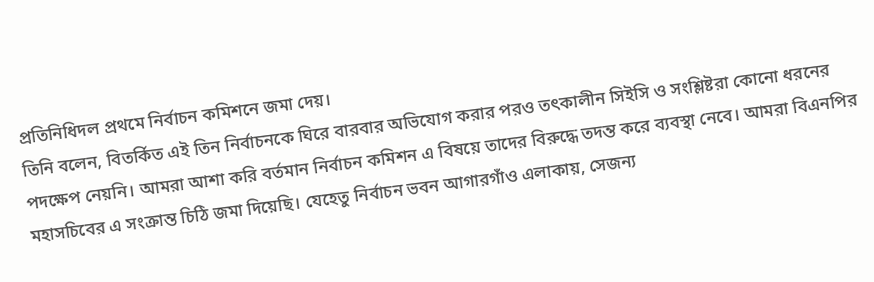প্রতিনিধিদল প্রথমে নির্বাচন কমিশনে জমা দেয়।
তিনি বলেন, বিতর্কিত এই তিন নির্বাচনকে ঘিরে বারবার অভিযোগ করার পরও তৎকালীন সিইসি ও সংশ্লিষ্টরা কোনো ধরনের পদক্ষেপ নেয়নি। আমরা আশা করি বর্তমান নির্বাচন কমিশন এ বিষয়ে তাদের বিরুদ্ধে তদন্ত করে ব্যবস্থা নেবে। আমরা বিএনপির মহাসচিবের এ সংক্রান্ত চিঠি জমা দিয়েছি। যেহেতু নির্বাচন ভবন আগারগাঁও এলাকায়, সেজন্য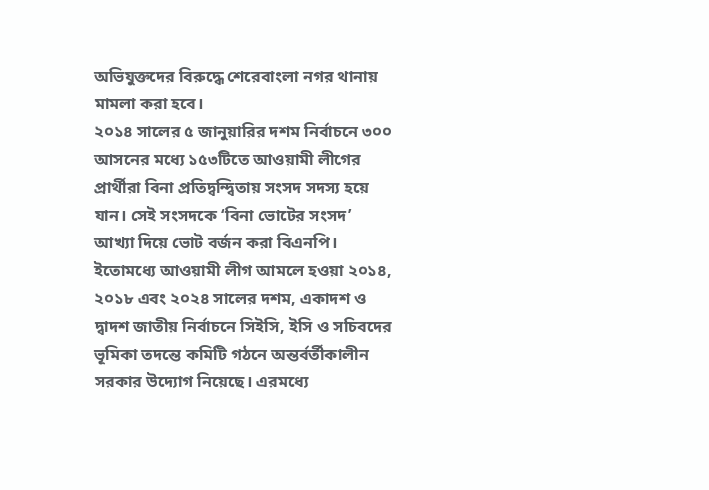অভিযুক্তদের বিরুদ্ধে শেরেবাংলা নগর থানায় মামলা করা হবে।
২০১৪ সালের ৫ জানুয়ারির দশম নির্বাচনে ৩০০ আসনের মধ্যে ১৫৩টিতে আওয়ামী লীগের প্রার্থীরা বিনা প্রতিদ্বন্দ্বিতায় সংসদ সদস্য হয়ে যান। সেই সংসদকে ‘বিনা ভোটের সংসদ’ আখ্যা দিয়ে ভোট বর্জন করা বিএনপি।
ইতোমধ্যে আওয়ামী লীগ আমলে হওয়া ২০১৪, ২০১৮ এবং ২০২৪ সালের দশম, একাদশ ও দ্বাদশ জাতীয় নির্বাচনে সিইসি, ইসি ও সচিবদের ভূমিকা তদন্তে কমিটি গঠনে অন্তর্বর্তীকালীন সরকার উদ্যোগ নিয়েছে। এরমধ্যে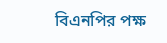বিএনপির পক্ষ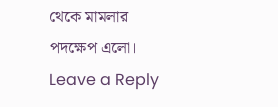থেকে মামলার পদক্ষেপ এলো।
Leave a Reply